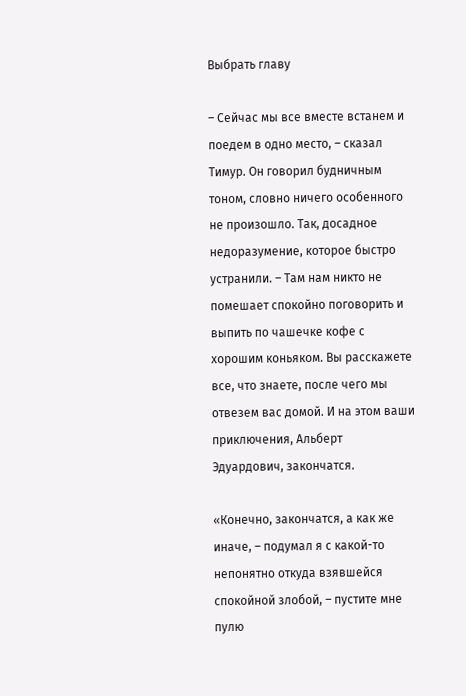Выбрать главу

– Сейчас мы все вместе встанем и поедем в одно место, – сказал Тимур. Он говорил будничным тоном, словно ничего особенного не произошло. Так, досадное недоразумение, которое быстро устранили. – Там нам никто не помешает спокойно поговорить и выпить по чашечке кофе с хорошим коньяком. Вы расскажете все, что знаете, после чего мы отвезем вас домой. И на этом ваши приключения, Альберт Эдуардович, закончатся.

«Конечно, закончатся, а как же иначе, – подумал я с какой-то непонятно откуда взявшейся спокойной злобой, – пустите мне пулю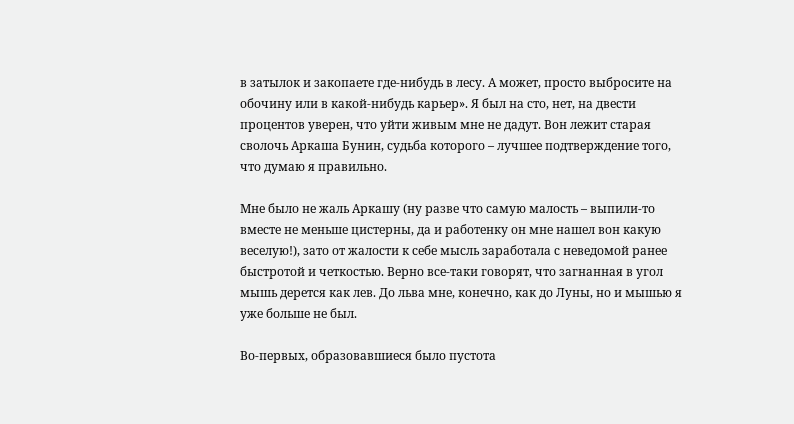в затылок и закопаете где-нибудь в лесу. А может, просто выбросите на обочину или в какой-нибудь карьер». Я был на сто, нет, на двести процентов уверен, что уйти живым мне не дадут. Вон лежит старая сволочь Аркаша Бунин, судьба которого – лучшее подтверждение того, что думаю я правильно.

Мне было не жаль Аркашу (ну разве что самую малость – выпили-то вместе не меньше цистерны, да и работенку он мне нашел вон какую веселую!), зато от жалости к себе мысль заработала с неведомой ранее быстротой и четкостью. Верно все-таки говорят, что загнанная в угол мышь дерется как лев. До льва мне, конечно, как до Луны, но и мышью я уже больше не был.

Во-первых, образовавшиеся было пустота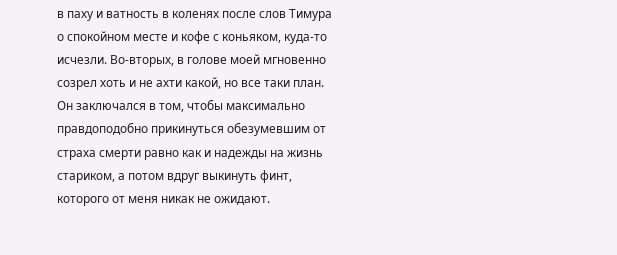в паху и ватность в коленях после слов Тимура о спокойном месте и кофе с коньяком, куда-то исчезли. Во-вторых, в голове моей мгновенно созрел хоть и не ахти какой, но все таки план. Он заключался в том, чтобы максимально правдоподобно прикинуться обезумевшим от страха смерти равно как и надежды на жизнь стариком, а потом вдруг выкинуть финт, которого от меня никак не ожидают.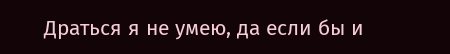Драться я не умею, да если бы и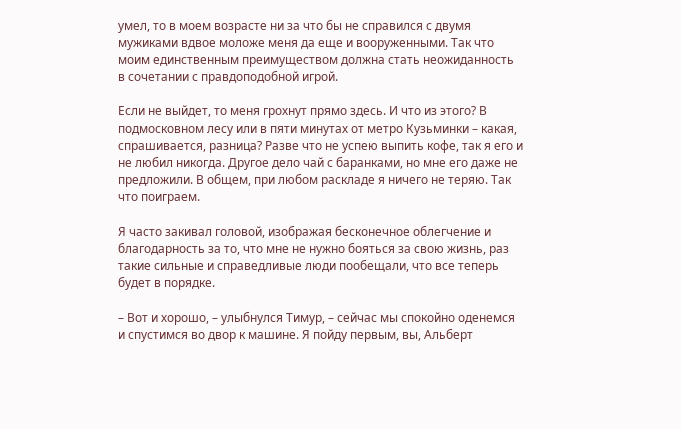умел, то в моем возрасте ни за что бы не справился с двумя мужиками вдвое моложе меня да еще и вооруженными. Так что моим единственным преимуществом должна стать неожиданность в сочетании с правдоподобной игрой.

Если не выйдет, то меня грохнут прямо здесь. И что из этого? В подмосковном лесу или в пяти минутах от метро Кузьминки – какая, спрашивается, разница? Разве что не успею выпить кофе, так я его и не любил никогда. Другое дело чай с баранками, но мне его даже не предложили. В общем, при любом раскладе я ничего не теряю. Так что поиграем.

Я часто закивал головой, изображая бесконечное облегчение и благодарность за то, что мне не нужно бояться за свою жизнь, раз такие сильные и справедливые люди пообещали, что все теперь будет в порядке.

– Вот и хорошо, – улыбнулся Тимур, – сейчас мы спокойно оденемся и спустимся во двор к машине. Я пойду первым, вы, Альберт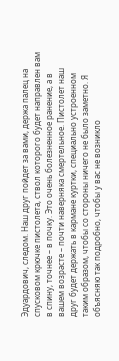Эдуардович, следом. Наш друг пойдет за вами, держа палец на спусковом крючке пистолета, ствол которого будет направлен вам в спину, точнее – в почку. Это очень болезненное ранение, а в вашем возрасте – почти наверняка смертельное. Пистолет наш друг будет держать в кармане куртки, специально устроенном таким образом, чтобы со стороны ничего не было заметно. Я объясняю так подробно, чтобы у вас не возникло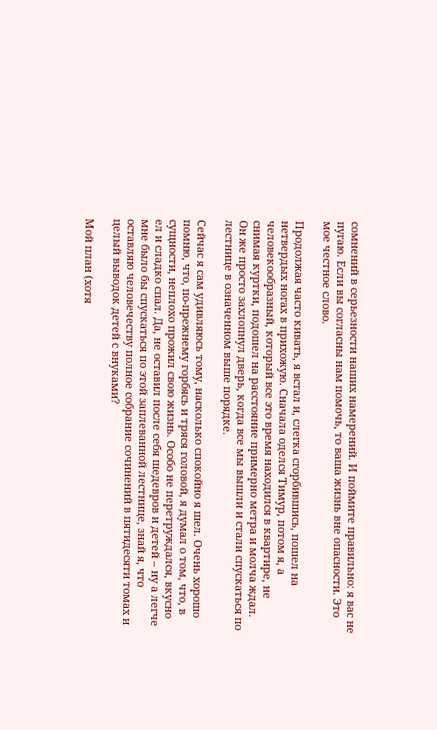сомнений в серьезности наших намерений. И поймите правильно: я вас не пугаю. Если вы согласны нам помочь, то ваша жизнь вне опасности. Это мое честное слово.

Продолжая часто кивать, я встал и, слегка сгорбившись, пошел на нетвердых ногах в прихожую. Сначала оделся Тимур, потом я, а человекообразный, который все это время находился в квартире, не снимая куртки, подошел на расстояние примерно метра и молча ждал. Он же просто захлопнул дверь, когда все мы вышли и стали спускаться по лестнице в означенном выше порядке.

Сейчас я сам удивляюсь тому, насколько спокойно я шел. Очень хорошо помню, что, по-прежнему горбясь и тряся головой, я думал о том, что, в сущности, неплохо прожил свою жизнь. Особо не перетруждался, вкусно ел и сладко спал. Да, не оставил после себя шедевров и детей – ну а легче мне было бы спускаться по этой заплеванной лестнице, знай я, что оставляю человечеству полное собрание сочинений в пятидесяти томах и целый выводок детей с внуками?

Мой план (хотя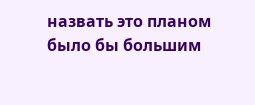назвать это планом было бы большим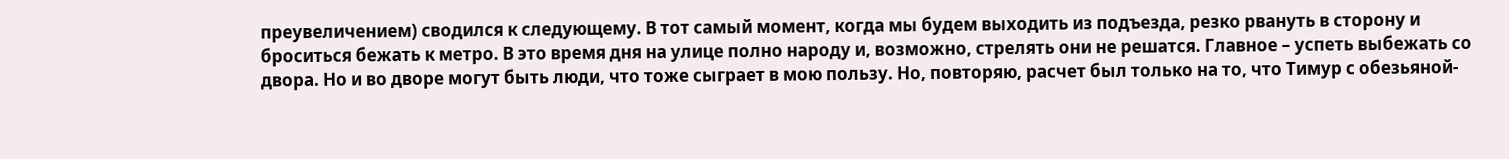преувеличением) сводился к следующему. В тот самый момент, когда мы будем выходить из подъезда, резко рвануть в сторону и броситься бежать к метро. В это время дня на улице полно народу и, возможно, стрелять они не решатся. Главное – успеть выбежать со двора. Но и во дворе могут быть люди, что тоже сыграет в мою пользу. Но, повторяю, расчет был только на то, что Тимур с обезьяной-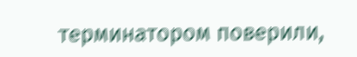терминатором поверили,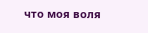что моя воля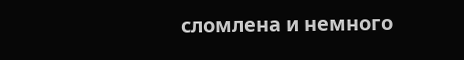сломлена и немного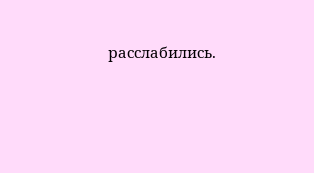расслабились.